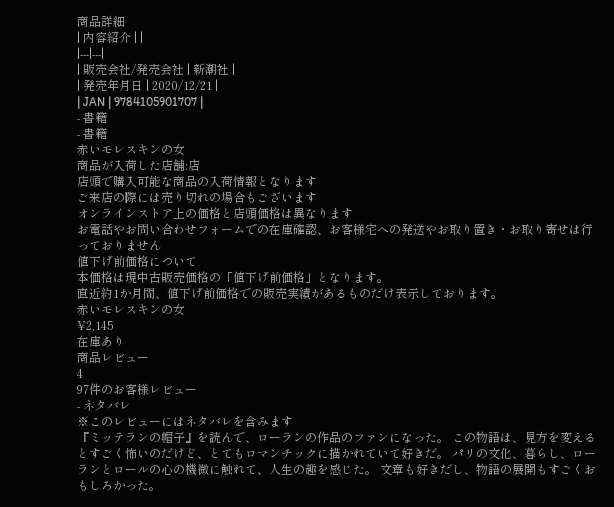商品詳細
| 内容紹介 | |
|---|---|
| 販売会社/発売会社 | 新潮社 |
| 発売年月日 | 2020/12/21 |
| JAN | 9784105901707 |
- 書籍
- 書籍
赤いモレスキンの女
商品が入荷した店舗:店
店頭で購入可能な商品の入荷情報となります
ご来店の際には売り切れの場合もございます
オンラインストア上の価格と店頭価格は異なります
お電話やお問い合わせフォームでの在庫確認、お客様宅への発送やお取り置き・お取り寄せは行っておりません
値下げ前価格について
本価格は現中古販売価格の「値下げ前価格」となります。
直近約1か月間、値下げ前価格での販売実績があるものだけ表示しております。
赤いモレスキンの女
¥2,145
在庫あり
商品レビュー
4
97件のお客様レビュー
- ネタバレ
※このレビューにはネタバレを含みます
『ミッテランの帽子』を読んで、ローランの作品のファンになった。 この物語は、見方を変えるとすごく怖いのだけど、とてもロマンチックに描かれていて好きだ。 パリの文化、暮らし、ローランとロールの心の機微に触れて、人生の趣を感じた。 文章も好きだし、物語の展開もすごくおもしろかった。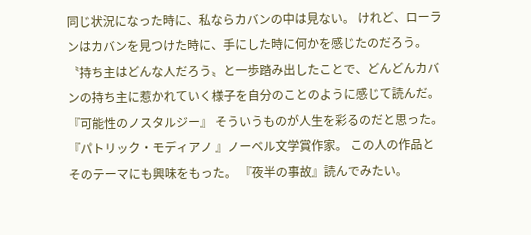同じ状況になった時に、私ならカバンの中は見ない。 けれど、ローランはカバンを見つけた時に、手にした時に何かを感じたのだろう。 〝持ち主はどんな人だろう〟と一歩踏み出したことで、どんどんカバンの持ち主に惹かれていく様子を自分のことのように感じて読んだ。 『可能性のノスタルジー』 そういうものが人生を彩るのだと思った。 『パトリック・モディアノ 』ノーベル文学賞作家。 この人の作品とそのテーマにも興味をもった。 『夜半の事故』読んでみたい。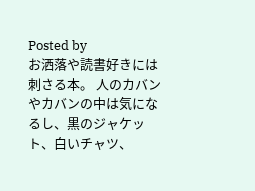Posted by
お洒落や読書好きには刺さる本。 人のカバンやカバンの中は気になるし、黒のジャケット、白いチャツ、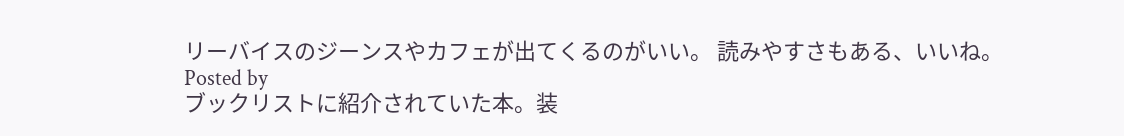リーバイスのジーンスやカフェが出てくるのがいい。 読みやすさもある、いいね。
Posted by
ブックリストに紹介されていた本。装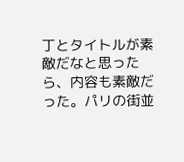丁とタイトルが素敵だなと思ったら、内容も素敵だった。パリの街並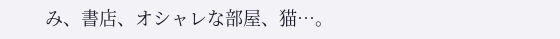み、書店、オシャレな部屋、猫…。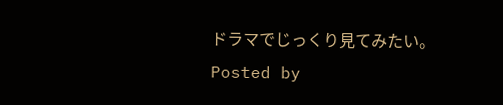ドラマでじっくり見てみたい。
Posted by